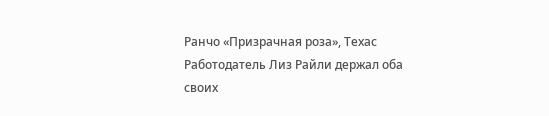Ранчо «Призрачная роза», Техас
Работодатель Лиз Райли держал оба своих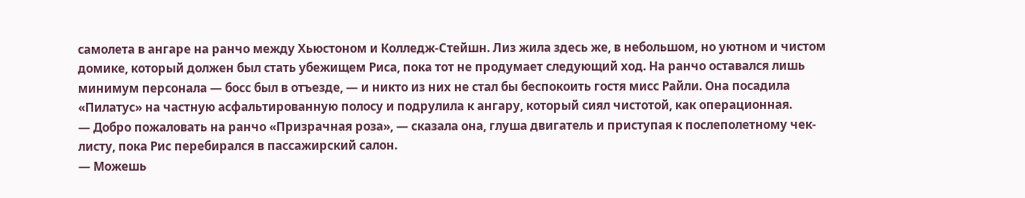самолета в ангаре на ранчо между Хьюстоном и Колледж-Стейшн. Лиз жила здесь же, в небольшом, но уютном и чистом домике, который должен был стать убежищем Риса, пока тот не продумает следующий ход. На ранчо оставался лишь минимум персонала — босс был в отъезде, — и никто из них не стал бы беспокоить гостя мисс Райли. Она посадила «Пилатус» на частную асфальтированную полосу и подрулила к ангару, который сиял чистотой, как операционная.
— Добро пожаловать на ранчо «Призрачная роза», — сказала она, глуша двигатель и приступая к послеполетному чек-листу, пока Рис перебирался в пассажирский салон.
— Можешь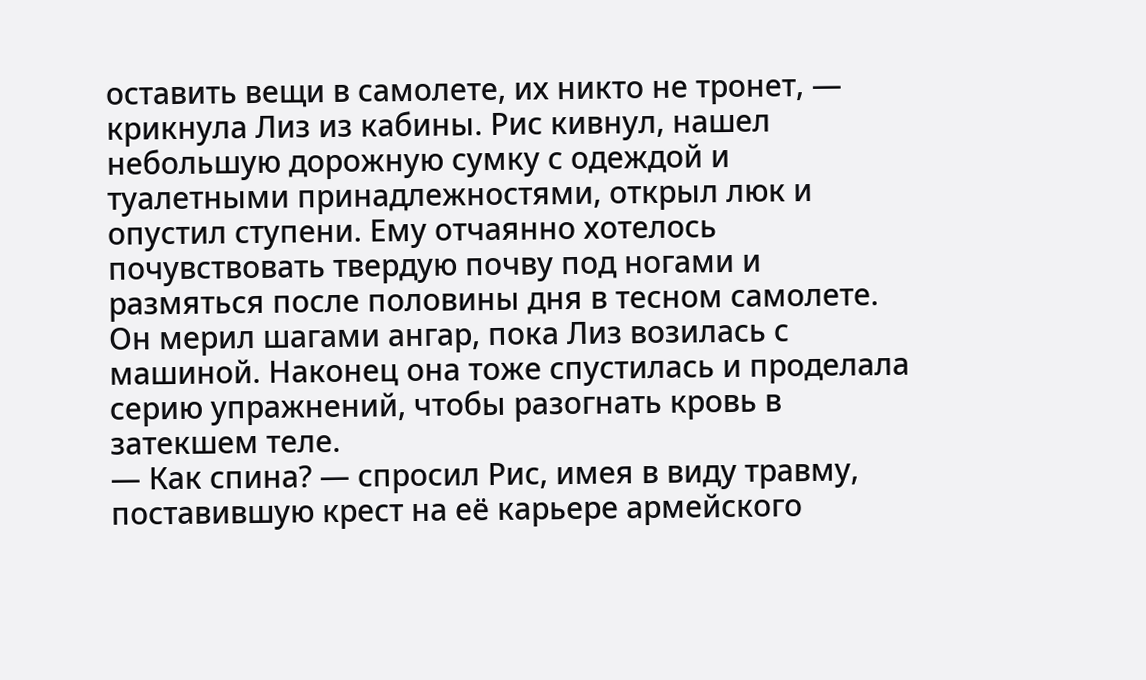оставить вещи в самолете, их никто не тронет, — крикнула Лиз из кабины. Рис кивнул, нашел небольшую дорожную сумку с одеждой и туалетными принадлежностями, открыл люк и опустил ступени. Ему отчаянно хотелось почувствовать твердую почву под ногами и размяться после половины дня в тесном самолете. Он мерил шагами ангар, пока Лиз возилась с машиной. Наконец она тоже спустилась и проделала серию упражнений, чтобы разогнать кровь в затекшем теле.
— Как спина? — спросил Рис, имея в виду травму, поставившую крест на её карьере армейского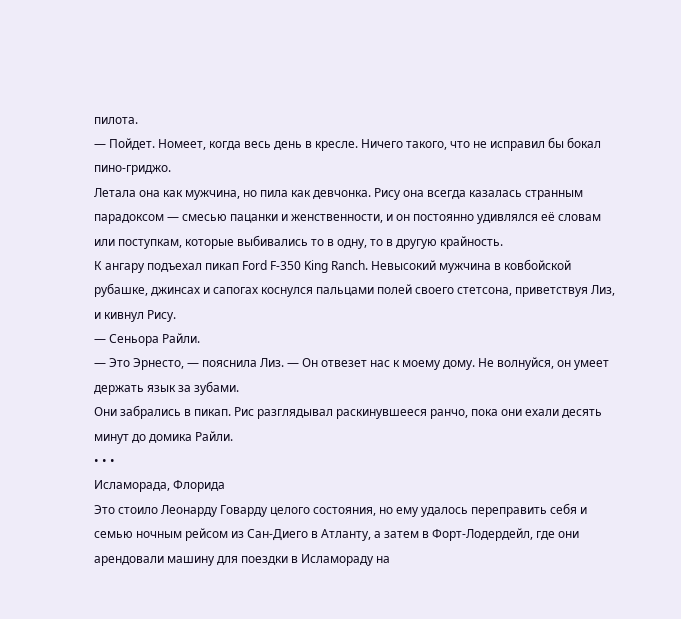пилота.
— Пойдет. Номеет, когда весь день в кресле. Ничего такого, что не исправил бы бокал пино-гриджо.
Летала она как мужчина, но пила как девчонка. Рису она всегда казалась странным парадоксом — смесью пацанки и женственности, и он постоянно удивлялся её словам или поступкам, которые выбивались то в одну, то в другую крайность.
К ангару подъехал пикап Ford F-350 King Ranch. Невысокий мужчина в ковбойской рубашке, джинсах и сапогах коснулся пальцами полей своего стетсона, приветствуя Лиз, и кивнул Рису.
— Сеньора Райли.
— Это Эрнесто, — пояснила Лиз. — Он отвезет нас к моему дому. Не волнуйся, он умеет держать язык за зубами.
Они забрались в пикап. Рис разглядывал раскинувшееся ранчо, пока они ехали десять минут до домика Райли.
• • •
Исламорада, Флорида
Это стоило Леонарду Говарду целого состояния, но ему удалось переправить себя и семью ночным рейсом из Сан-Диего в Атланту, а затем в Форт-Лодердейл, где они арендовали машину для поездки в Исламораду на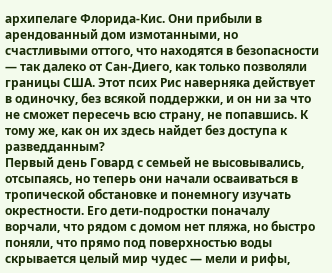архипелаге Флорида-Кис. Они прибыли в арендованный дом измотанными, но счастливыми оттого, что находятся в безопасности — так далеко от Сан-Диего, как только позволяли границы США. Этот псих Рис наверняка действует в одиночку, без всякой поддержки, и он ни за что не сможет пересечь всю страну, не попавшись. К тому же, как он их здесь найдет без доступа к разведданным?
Первый день Говард с семьей не высовывались, отсыпаясь, но теперь они начали осваиваться в тропической обстановке и понемногу изучать окрестности. Его дети-подростки поначалу ворчали, что рядом с домом нет пляжа, но быстро поняли, что прямо под поверхностью воды скрывается целый мир чудес — мели и рифы,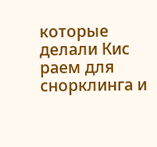которые делали Кис раем для снорклинга и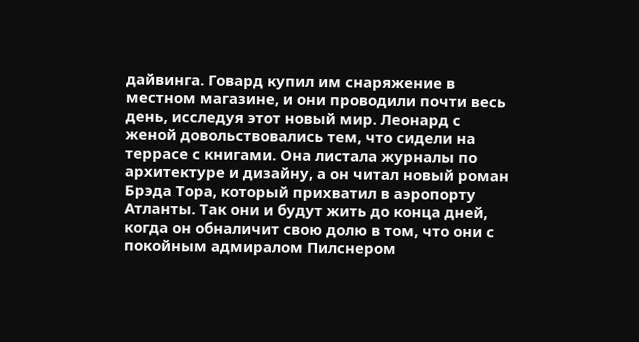дайвинга. Говард купил им снаряжение в местном магазине, и они проводили почти весь день, исследуя этот новый мир. Леонард с женой довольствовались тем, что сидели на террасе с книгами. Она листала журналы по архитектуре и дизайну, а он читал новый роман Брэда Тора, который прихватил в аэропорту Атланты. Так они и будут жить до конца дней, когда он обналичит свою долю в том, что они с покойным адмиралом Пилснером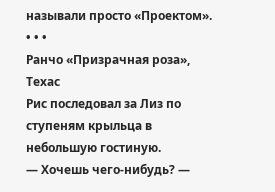называли просто «Проектом».
• • •
Ранчо «Призрачная роза», Техас
Рис последовал за Лиз по ступеням крыльца в небольшую гостиную.
— Хочешь чего-нибудь? —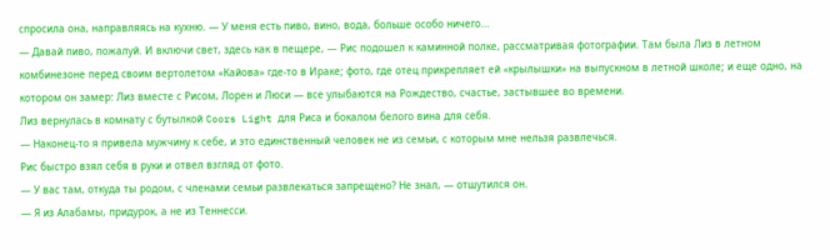спросила она, направляясь на кухню. — У меня есть пиво, вино, вода, больше особо ничего...
— Давай пиво, пожалуй. И включи свет, здесь как в пещере, — Рис подошел к каминной полке, рассматривая фотографии. Там была Лиз в летном комбинезоне перед своим вертолетом «Кайова» где-то в Ираке; фото, где отец прикрепляет ей «крылышки» на выпускном в летной школе; и еще одно, на котором он замер: Лиз вместе с Рисом, Лорен и Люси — все улыбаются на Рождество, счастье, застывшее во времени.
Лиз вернулась в комнату с бутылкой Coors Light для Риса и бокалом белого вина для себя.
— Наконец-то я привела мужчину к себе, и это единственный человек не из семьи, с которым мне нельзя развлечься.
Рис быстро взял себя в руки и отвел взгляд от фото.
— У вас там, откуда ты родом, с членами семьи развлекаться запрещено? Не знал, — отшутился он.
— Я из Алабамы, придурок, а не из Теннесси.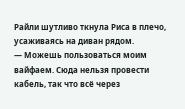Райли шутливо ткнула Риса в плечо, усаживаясь на диван рядом.
— Можешь пользоваться моим вайфаем. Сюда нельзя провести кабель, так что всё через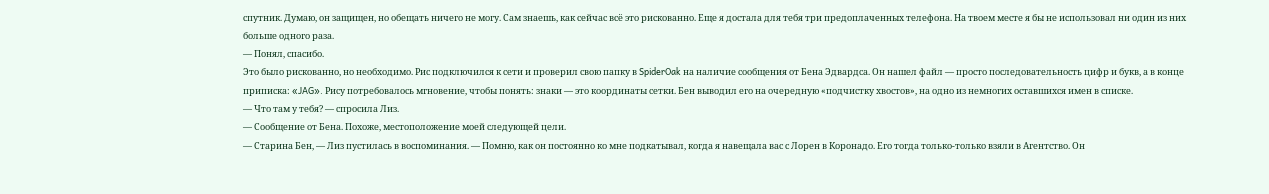спутник. Думаю, он защищен, но обещать ничего не могу. Сам знаешь, как сейчас всё это рискованно. Еще я достала для тебя три предоплаченных телефона. На твоем месте я бы не использовал ни один из них больше одного раза.
— Понял, спасибо.
Это было рискованно, но необходимо. Рис подключился к сети и проверил свою папку в SpiderOak на наличие сообщения от Бена Эдвардса. Он нашел файл — просто последовательность цифр и букв, а в конце приписка: «JAG». Рису потребовалось мгновение, чтобы понять: знаки — это координаты сетки. Бен выводил его на очередную «подчистку хвостов», на одно из немногих оставшихся имен в списке.
— Что там у тебя? — спросила Лиз.
— Сообщение от Бена. Похоже, местоположение моей следующей цели.
— Старина Бен, — Лиз пустилась в воспоминания. — Помню, как он постоянно ко мне подкатывал, когда я навещала вас с Лорен в Коронадо. Его тогда только-только взяли в Агентство. Он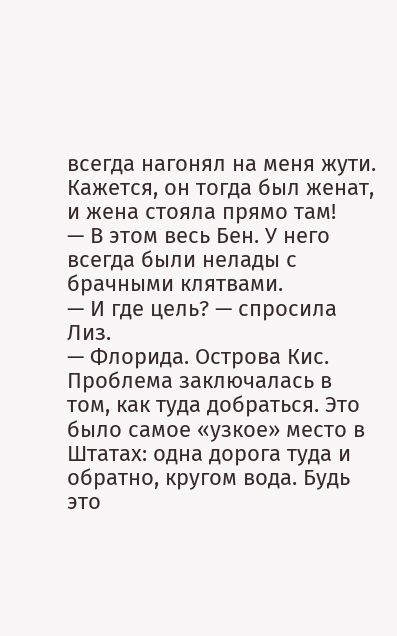всегда нагонял на меня жути. Кажется, он тогда был женат, и жена стояла прямо там!
— В этом весь Бен. У него всегда были нелады с брачными клятвами.
— И где цель? — спросила Лиз.
— Флорида. Острова Кис.
Проблема заключалась в том, как туда добраться. Это было самое «узкое» место в Штатах: одна дорога туда и обратно, кругом вода. Будь это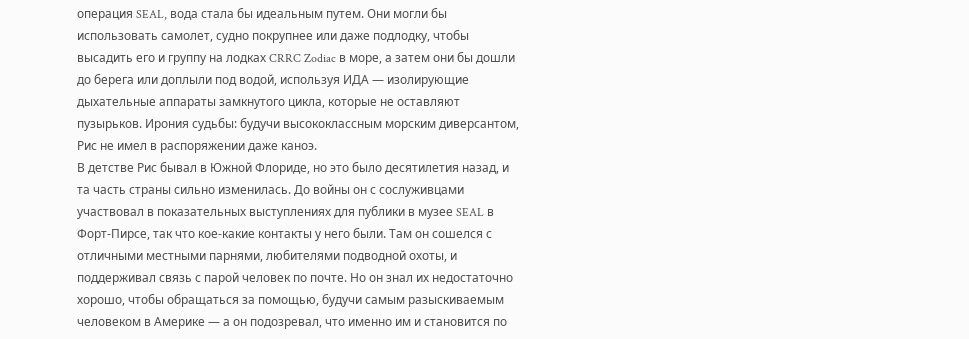операция SEAL, вода стала бы идеальным путем. Они могли бы использовать самолет, судно покрупнее или даже подлодку, чтобы высадить его и группу на лодках CRRC Zodiac в море, а затем они бы дошли до берега или доплыли под водой, используя ИДА — изолирующие дыхательные аппараты замкнутого цикла, которые не оставляют пузырьков. Ирония судьбы: будучи высококлассным морским диверсантом, Рис не имел в распоряжении даже каноэ.
В детстве Рис бывал в Южной Флориде, но это было десятилетия назад, и та часть страны сильно изменилась. До войны он с сослуживцами участвовал в показательных выступлениях для публики в музее SEAL в Форт-Пирсе, так что кое-какие контакты у него были. Там он сошелся с отличными местными парнями, любителями подводной охоты, и поддерживал связь с парой человек по почте. Но он знал их недостаточно хорошо, чтобы обращаться за помощью, будучи самым разыскиваемым человеком в Америке — а он подозревал, что именно им и становится по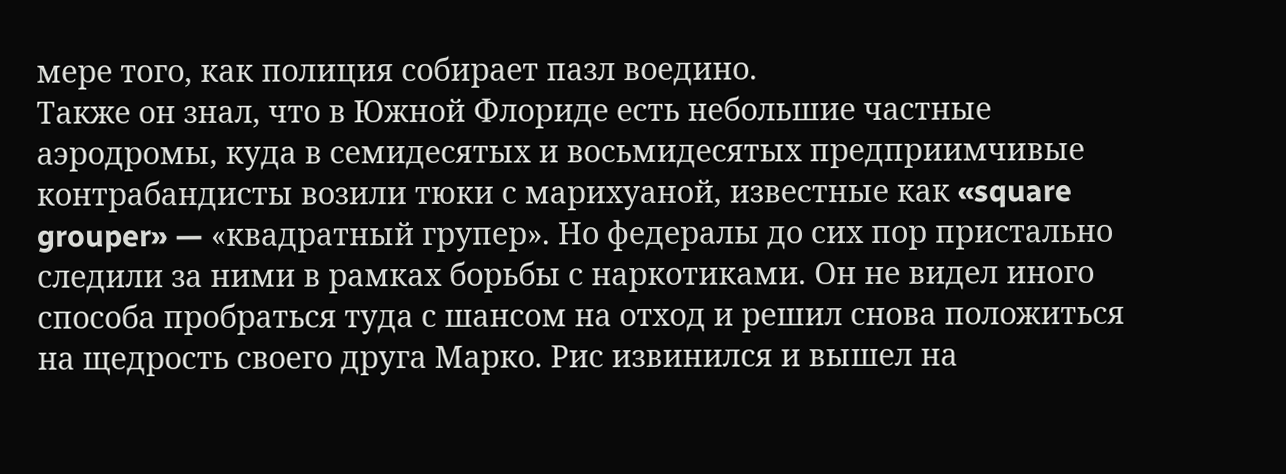мере того, как полиция собирает пазл воедино.
Также он знал, что в Южной Флориде есть небольшие частные аэродромы, куда в семидесятых и восьмидесятых предприимчивые контрабандисты возили тюки с марихуаной, известные как «square grouper» — «квадратный групер». Но федералы до сих пор пристально следили за ними в рамках борьбы с наркотиками. Он не видел иного способа пробраться туда с шансом на отход и решил снова положиться на щедрость своего друга Марко. Рис извинился и вышел на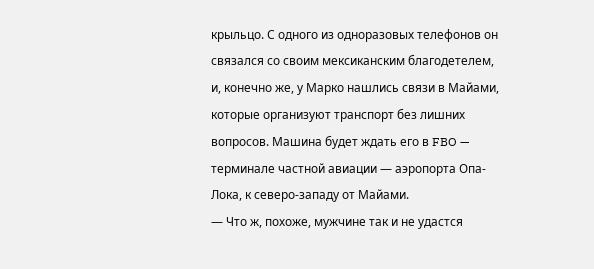крыльцо. С одного из одноразовых телефонов он связался со своим мексиканским благодетелем, и, конечно же, у Марко нашлись связи в Майами, которые организуют транспорт без лишних вопросов. Машина будет ждать его в FBO — терминале частной авиации — аэропорта Опа-Лока, к северо-западу от Майами.
— Что ж, похоже, мужчине так и не удастся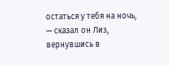остаться у тебя на ночь, — сказал он Лиз, вернувшись в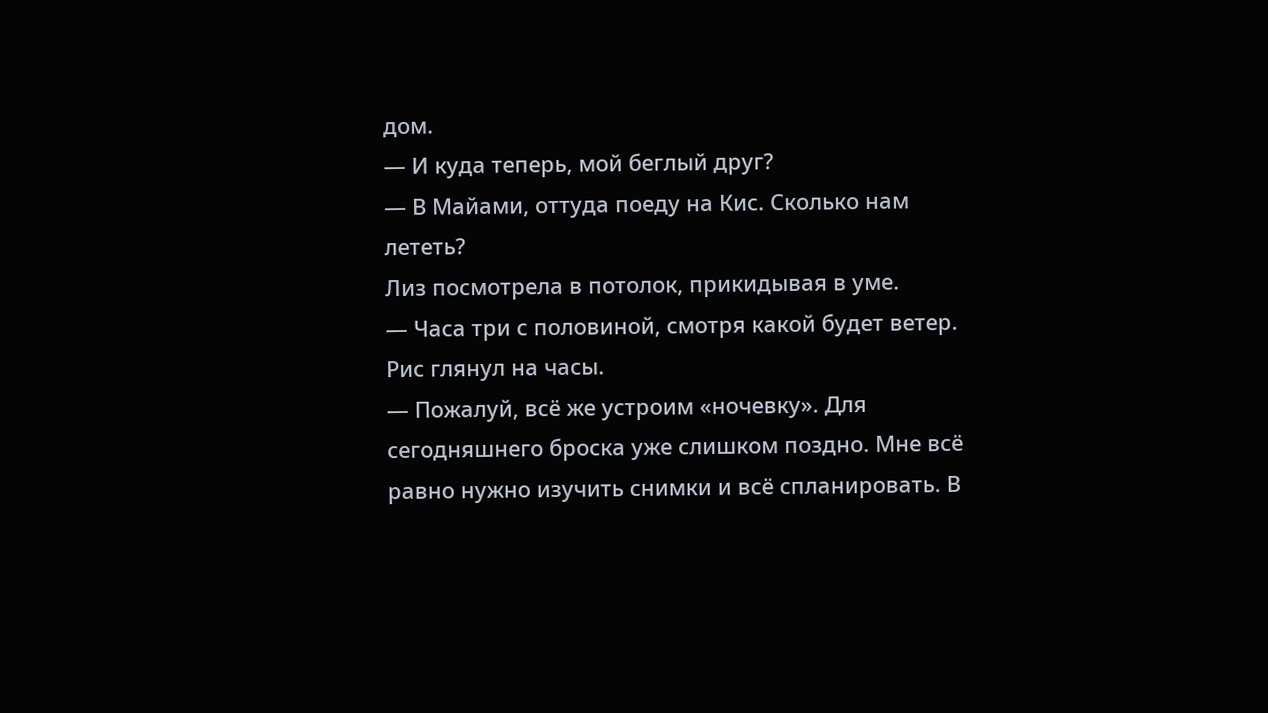дом.
— И куда теперь, мой беглый друг?
— В Майами, оттуда поеду на Кис. Сколько нам лететь?
Лиз посмотрела в потолок, прикидывая в уме.
— Часа три с половиной, смотря какой будет ветер.
Рис глянул на часы.
— Пожалуй, всё же устроим «ночевку». Для сегодняшнего броска уже слишком поздно. Мне всё равно нужно изучить снимки и всё спланировать. В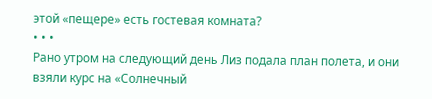этой «пещере» есть гостевая комната?
• • •
Рано утром на следующий день Лиз подала план полета, и они взяли курс на «Солнечный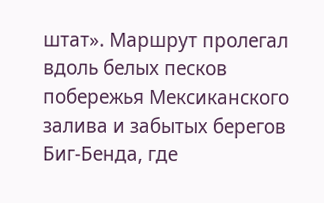штат». Маршрут пролегал вдоль белых песков побережья Мексиканского залива и забытых берегов Биг-Бенда, где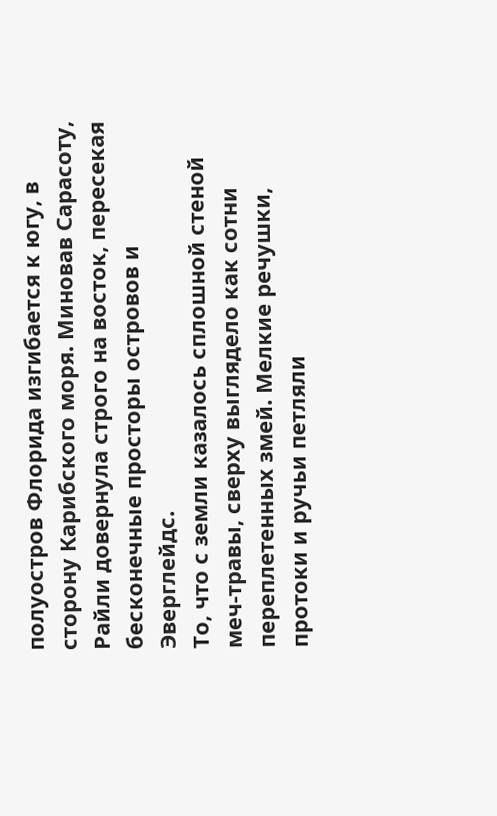полуостров Флорида изгибается к югу, в сторону Карибского моря. Миновав Сарасоту, Райли довернула строго на восток, пересекая бесконечные просторы островов и Эверглейдс.
То, что с земли казалось сплошной стеной меч-травы, сверху выглядело как сотни переплетенных змей. Мелкие речушки, протоки и ручьи петляли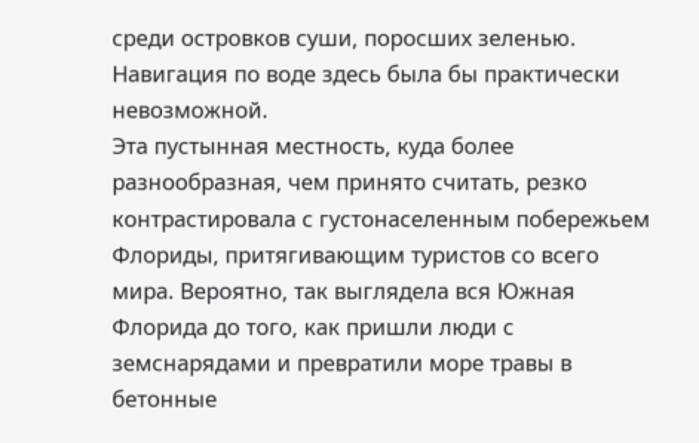среди островков суши, поросших зеленью. Навигация по воде здесь была бы практически невозможной.
Эта пустынная местность, куда более разнообразная, чем принято считать, резко контрастировала с густонаселенным побережьем Флориды, притягивающим туристов со всего мира. Вероятно, так выглядела вся Южная Флорида до того, как пришли люди с земснарядами и превратили море травы в бетонные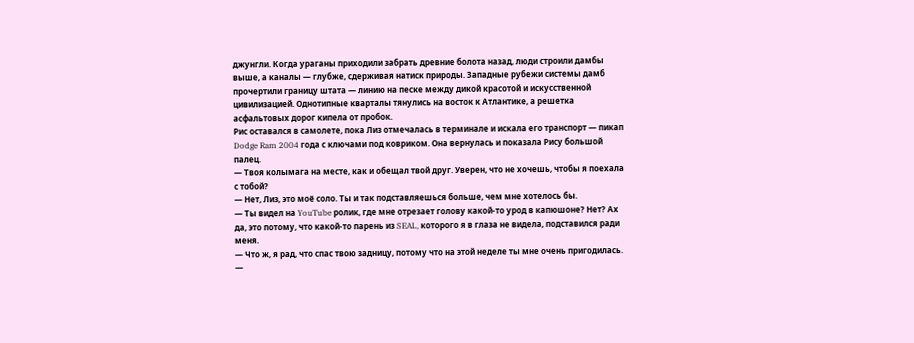джунгли. Когда ураганы приходили забрать древние болота назад, люди строили дамбы выше, а каналы — глубже, сдерживая натиск природы. Западные рубежи системы дамб прочертили границу штата — линию на песке между дикой красотой и искусственной цивилизацией. Однотипные кварталы тянулись на восток к Атлантике, а решетка асфальтовых дорог кипела от пробок.
Рис оставался в самолете, пока Лиз отмечалась в терминале и искала его транспорт — пикап Dodge Ram 2004 года с ключами под ковриком. Она вернулась и показала Рису большой палец.
— Твоя колымага на месте, как и обещал твой друг. Уверен, что не хочешь, чтобы я поехала с тобой?
— Нет, Лиз, это моё соло. Ты и так подставляешься больше, чем мне хотелось бы.
— Ты видел на YouTube ролик, где мне отрезает голову какой-то урод в капюшоне? Нет? Ах да, это потому, что какой-то парень из SEAL, которого я в глаза не видела, подставился ради меня.
— Что ж, я рад, что спас твою задницу, потому что на этой неделе ты мне очень пригодилась.
—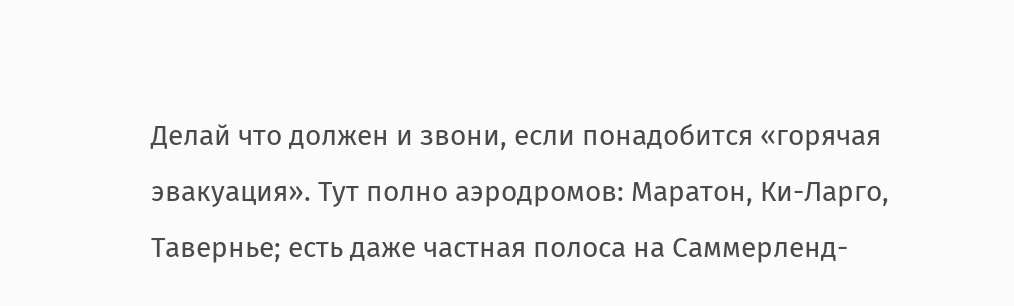Делай что должен и звони, если понадобится «горячая эвакуация». Тут полно аэродромов: Маратон, Ки-Ларго, Тавернье; есть даже частная полоса на Саммерленд-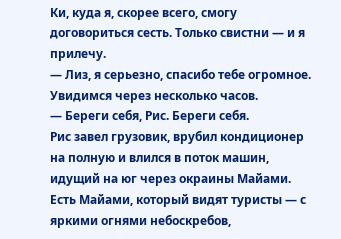Ки, куда я, скорее всего, смогу договориться сесть. Только свистни — и я прилечу.
— Лиз, я серьезно, спасибо тебе огромное. Увидимся через несколько часов.
— Береги себя, Рис. Береги себя.
Рис завел грузовик, врубил кондиционер на полную и влился в поток машин, идущий на юг через окраины Майами. Есть Майами, который видят туристы — с яркими огнями небоскребов,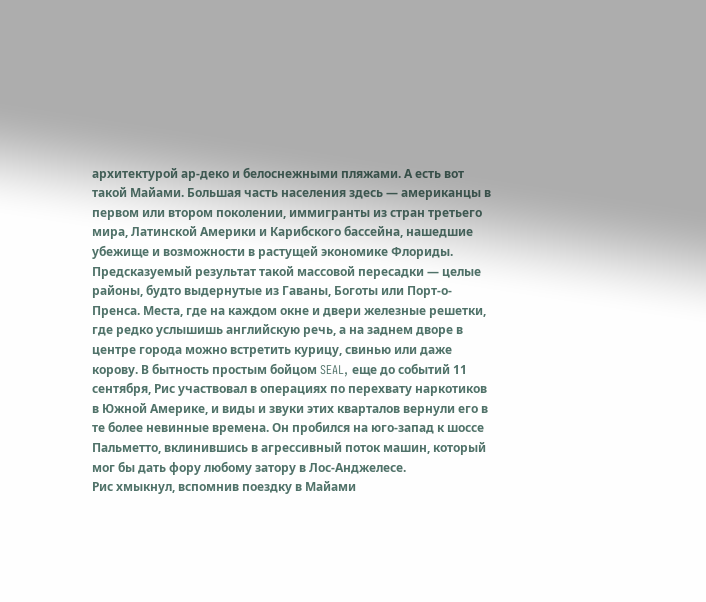архитектурой ар-деко и белоснежными пляжами. А есть вот такой Майами. Большая часть населения здесь — американцы в первом или втором поколении, иммигранты из стран третьего мира, Латинской Америки и Карибского бассейна, нашедшие убежище и возможности в растущей экономике Флориды. Предсказуемый результат такой массовой пересадки — целые районы, будто выдернутые из Гаваны, Боготы или Порт-о-Пренса. Места, где на каждом окне и двери железные решетки, где редко услышишь английскую речь, а на заднем дворе в центре города можно встретить курицу, свинью или даже корову. В бытность простым бойцом SEAL, еще до событий 11 сентября, Рис участвовал в операциях по перехвату наркотиков в Южной Америке, и виды и звуки этих кварталов вернули его в те более невинные времена. Он пробился на юго-запад к шоссе Пальметто, вклинившись в агрессивный поток машин, который мог бы дать фору любому затору в Лос-Анджелесе.
Рис хмыкнул, вспомнив поездку в Майами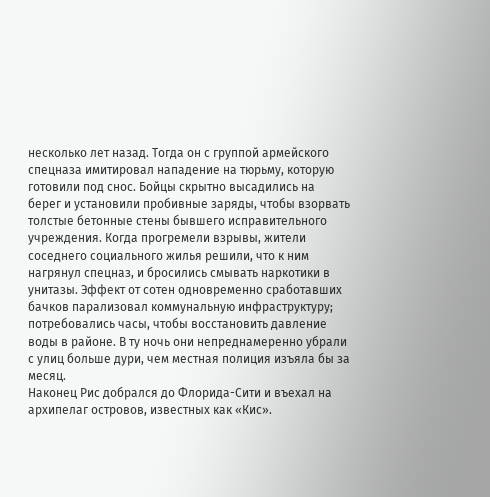несколько лет назад. Тогда он с группой армейского спецназа имитировал нападение на тюрьму, которую готовили под снос. Бойцы скрытно высадились на берег и установили пробивные заряды, чтобы взорвать толстые бетонные стены бывшего исправительного учреждения. Когда прогремели взрывы, жители соседнего социального жилья решили, что к ним нагрянул спецназ, и бросились смывать наркотики в унитазы. Эффект от сотен одновременно сработавших бачков парализовал коммунальную инфраструктуру; потребовались часы, чтобы восстановить давление воды в районе. В ту ночь они непреднамеренно убрали с улиц больше дури, чем местная полиция изъяла бы за месяц.
Наконец Рис добрался до Флорида-Сити и въехал на архипелаг островов, известных как «Кис».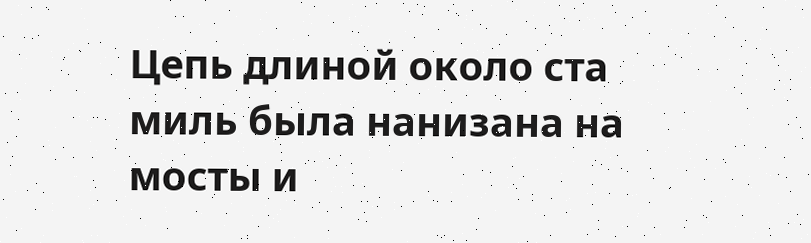Цепь длиной около ста миль была нанизана на мосты и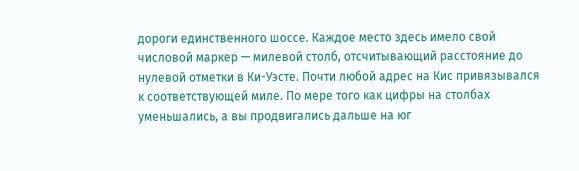дороги единственного шоссе. Каждое место здесь имело свой числовой маркер — милевой столб, отсчитывающий расстояние до нулевой отметки в Ки-Уэсте. Почти любой адрес на Кис привязывался к соответствующей миле. По мере того как цифры на столбах уменьшались, а вы продвигались дальше на юг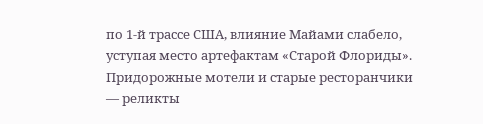по 1-й трассе США, влияние Майами слабело, уступая место артефактам «Старой Флориды». Придорожные мотели и старые ресторанчики — реликты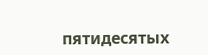пятидесятых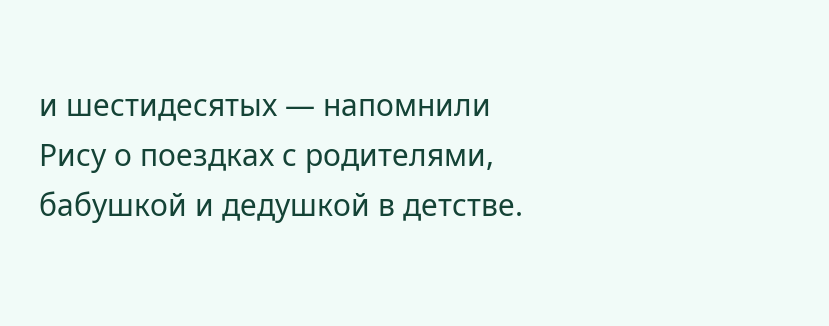и шестидесятых — напомнили Рису о поездках с родителями, бабушкой и дедушкой в детстве.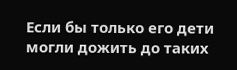Если бы только его дети могли дожить до таких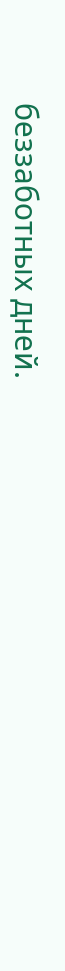беззаботных дней.